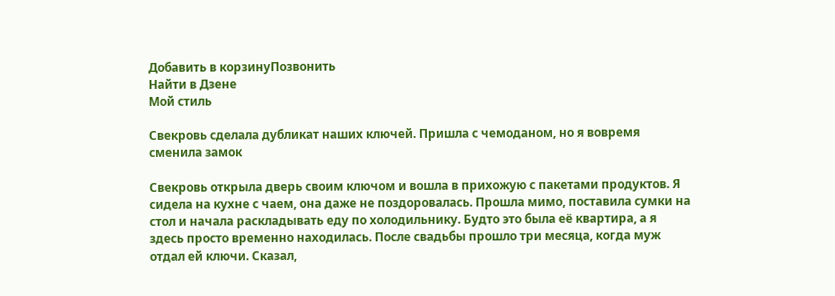Добавить в корзинуПозвонить
Найти в Дзене
Мой стиль

Свекровь сделала дубликат наших ключей. Пришла с чемоданом, но я вовремя сменила замок

Свекровь открыла дверь своим ключом и вошла в прихожую с пакетами продуктов. Я сидела на кухне с чаем, она даже не поздоровалась. Прошла мимо, поставила сумки на стол и начала раскладывать еду по холодильнику. Будто это была её квартира, а я здесь просто временно находилась. После свадьбы прошло три месяца, когда муж отдал ей ключи. Сказал,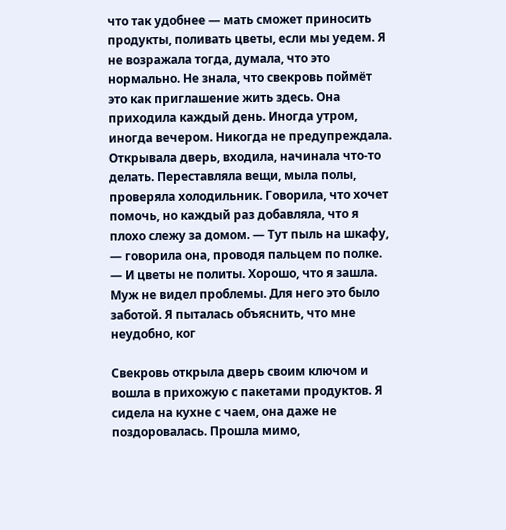что так удобнее — мать сможет приносить продукты, поливать цветы, если мы уедем. Я не возражала тогда, думала, что это нормально. Не знала, что свекровь поймёт это как приглашение жить здесь. Она приходила каждый день. Иногда утром, иногда вечером. Никогда не предупреждала. Открывала дверь, входила, начинала что-то делать. Переставляла вещи, мыла полы, проверяла холодильник. Говорила, что хочет помочь, но каждый раз добавляла, что я плохо слежу за домом. — Тут пыль на шкафу, — говорила она, проводя пальцем по полке. — И цветы не политы. Хорошо, что я зашла. Муж не видел проблемы. Для него это было заботой. Я пыталась объяснить, что мне неудобно, ког

Свекровь открыла дверь своим ключом и вошла в прихожую с пакетами продуктов. Я сидела на кухне с чаем, она даже не поздоровалась. Прошла мимо,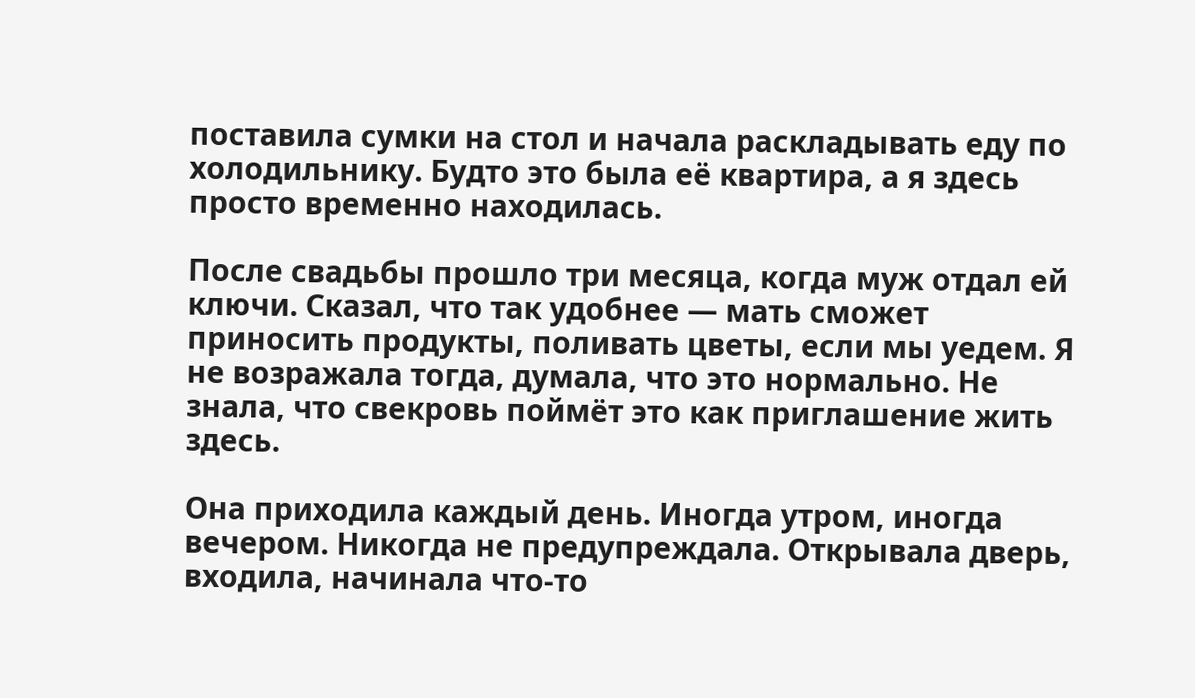поставила сумки на стол и начала раскладывать еду по холодильнику. Будто это была её квартира, а я здесь просто временно находилась.

После свадьбы прошло три месяца, когда муж отдал ей ключи. Сказал, что так удобнее — мать сможет приносить продукты, поливать цветы, если мы уедем. Я не возражала тогда, думала, что это нормально. Не знала, что свекровь поймёт это как приглашение жить здесь.

Она приходила каждый день. Иногда утром, иногда вечером. Никогда не предупреждала. Открывала дверь, входила, начинала что-то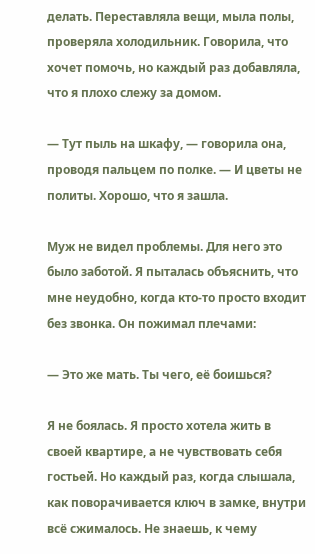делать. Переставляла вещи, мыла полы, проверяла холодильник. Говорила, что хочет помочь, но каждый раз добавляла, что я плохо слежу за домом.

— Тут пыль на шкафу, — говорила она, проводя пальцем по полке. — И цветы не политы. Хорошо, что я зашла.

Муж не видел проблемы. Для него это было заботой. Я пыталась объяснить, что мне неудобно, когда кто-то просто входит без звонка. Он пожимал плечами:

— Это же мать. Ты чего, её боишься?

Я не боялась. Я просто хотела жить в своей квартире, а не чувствовать себя гостьей. Но каждый раз, когда слышала, как поворачивается ключ в замке, внутри всё сжималось. Не знаешь, к чему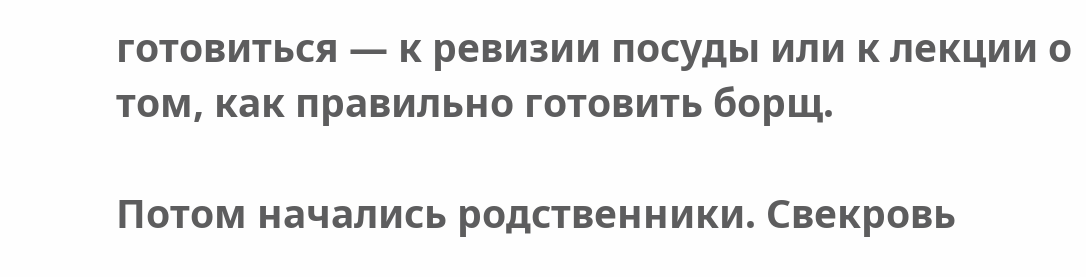готовиться — к ревизии посуды или к лекции о том, как правильно готовить борщ.

Потом начались родственники. Свекровь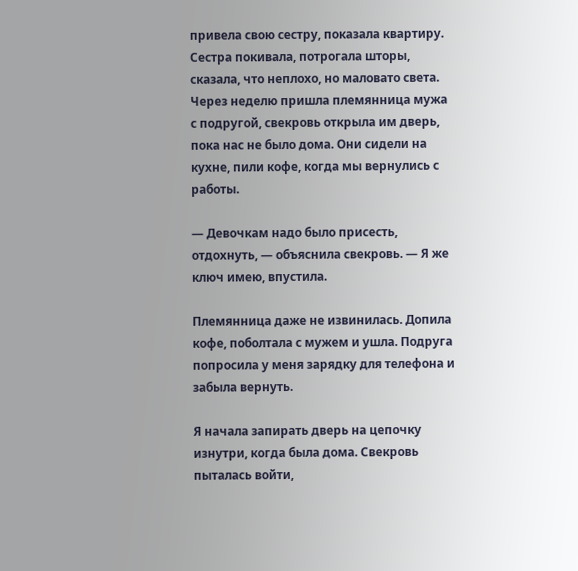привела свою сестру, показала квартиру. Сестра покивала, потрогала шторы, сказала, что неплохо, но маловато света. Через неделю пришла племянница мужа с подругой, свекровь открыла им дверь, пока нас не было дома. Они сидели на кухне, пили кофе, когда мы вернулись с работы.

— Девочкам надо было присесть, отдохнуть, — объяснила свекровь. — Я же ключ имею, впустила.

Племянница даже не извинилась. Допила кофе, поболтала с мужем и ушла. Подруга попросила у меня зарядку для телефона и забыла вернуть.

Я начала запирать дверь на цепочку изнутри, когда была дома. Свекровь пыталась войти,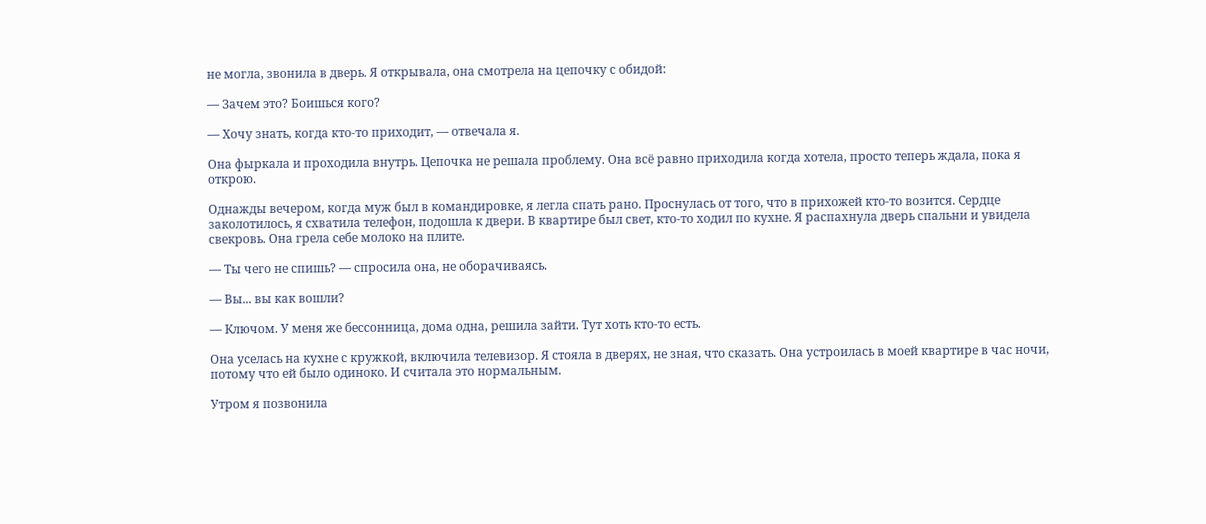не могла, звонила в дверь. Я открывала, она смотрела на цепочку с обидой:

— Зачем это? Боишься кого?

— Хочу знать, когда кто-то приходит, — отвечала я.

Она фыркала и проходила внутрь. Цепочка не решала проблему. Она всё равно приходила когда хотела, просто теперь ждала, пока я открою.

Однажды вечером, когда муж был в командировке, я легла спать рано. Проснулась от того, что в прихожей кто-то возится. Сердце заколотилось, я схватила телефон, подошла к двери. В квартире был свет, кто-то ходил по кухне. Я распахнула дверь спальни и увидела свекровь. Она грела себе молоко на плите.

— Ты чего не спишь? — спросила она, не оборачиваясь.

— Вы... вы как вошли?

— Ключом. У меня же бессонница, дома одна, решила зайти. Тут хоть кто-то есть.

Она уселась на кухне с кружкой, включила телевизор. Я стояла в дверях, не зная, что сказать. Она устроилась в моей квартире в час ночи, потому что ей было одиноко. И считала это нормальным.

Утром я позвонила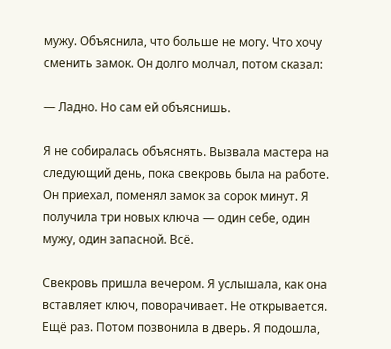мужу. Объяснила, что больше не могу. Что хочу сменить замок. Он долго молчал, потом сказал:

— Ладно. Но сам ей объяснишь.

Я не собиралась объяснять. Вызвала мастера на следующий день, пока свекровь была на работе. Он приехал, поменял замок за сорок минут. Я получила три новых ключа — один себе, один мужу, один запасной. Всё.

Свекровь пришла вечером. Я услышала, как она вставляет ключ, поворачивает. Не открывается. Ещё раз. Потом позвонила в дверь. Я подошла,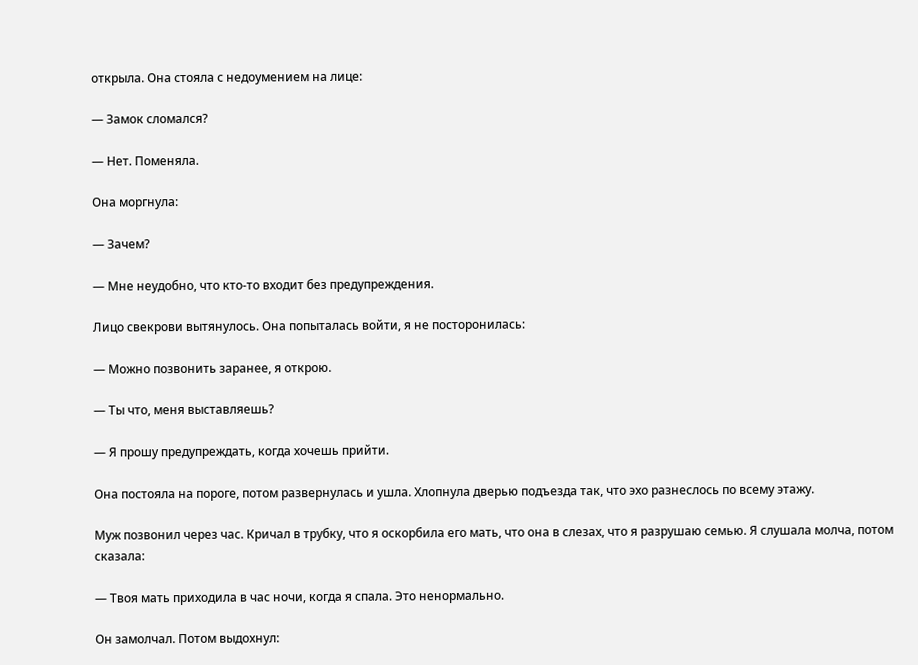открыла. Она стояла с недоумением на лице:

— Замок сломался?

— Нет. Поменяла.

Она моргнула:

— Зачем?

— Мне неудобно, что кто-то входит без предупреждения.

Лицо свекрови вытянулось. Она попыталась войти, я не посторонилась:

— Можно позвонить заранее, я открою.

— Ты что, меня выставляешь?

— Я прошу предупреждать, когда хочешь прийти.

Она постояла на пороге, потом развернулась и ушла. Хлопнула дверью подъезда так, что эхо разнеслось по всему этажу.

Муж позвонил через час. Кричал в трубку, что я оскорбила его мать, что она в слезах, что я разрушаю семью. Я слушала молча, потом сказала:

— Твоя мать приходила в час ночи, когда я спала. Это ненормально.

Он замолчал. Потом выдохнул: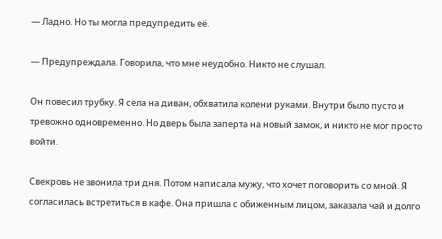— Ладно. Но ты могла предупредить её.

— Предупреждала. Говорила, что мне неудобно. Никто не слушал.

Он повесил трубку. Я села на диван, обхватила колени руками. Внутри было пусто и тревожно одновременно. Но дверь была заперта на новый замок, и никто не мог просто войти.

Свекровь не звонила три дня. Потом написала мужу, что хочет поговорить со мной. Я согласилась встретиться в кафе. Она пришла с обиженным лицом, заказала чай и долго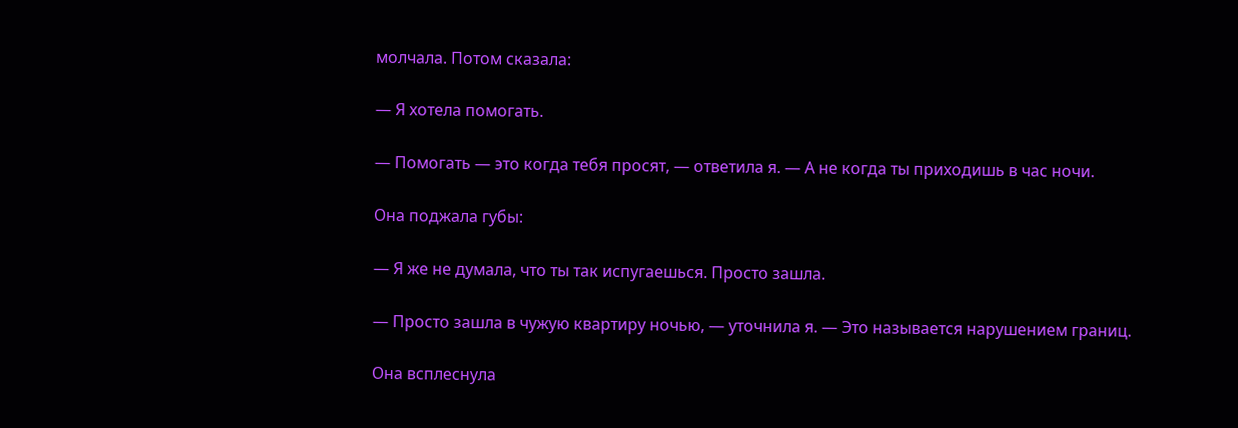молчала. Потом сказала:

— Я хотела помогать.

— Помогать — это когда тебя просят, — ответила я. — А не когда ты приходишь в час ночи.

Она поджала губы:

— Я же не думала, что ты так испугаешься. Просто зашла.

— Просто зашла в чужую квартиру ночью, — уточнила я. — Это называется нарушением границ.

Она всплеснула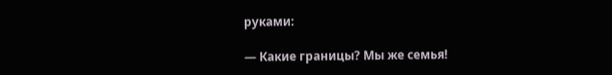руками:

— Какие границы? Мы же семья!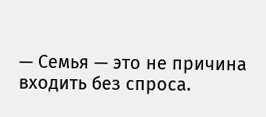— Семья — это не причина входить без спроса.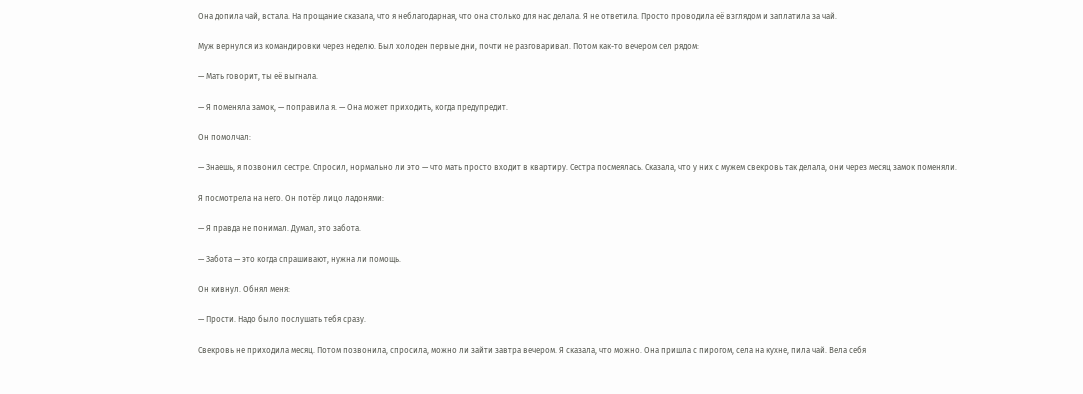Она допила чай, встала. На прощание сказала, что я неблагодарная, что она столько для нас делала. Я не ответила. Просто проводила её взглядом и заплатила за чай.

Муж вернулся из командировки через неделю. Был холоден первые дни, почти не разговаривал. Потом как-то вечером сел рядом:

— Мать говорит, ты её выгнала.

— Я поменяла замок, — поправила я. — Она может приходить, когда предупредит.

Он помолчал:

— Знаешь, я позвонил сестре. Спросил, нормально ли это — что мать просто входит в квартиру. Сестра посмеялась. Сказала, что у них с мужем свекровь так делала, они через месяц замок поменяли.

Я посмотрела на него. Он потёр лицо ладонями:

— Я правда не понимал. Думал, это забота.

— Забота — это когда спрашивают, нужна ли помощь.

Он кивнул. Обнял меня:

— Прости. Надо было послушать тебя сразу.

Свекровь не приходила месяц. Потом позвонила, спросила, можно ли зайти завтра вечером. Я сказала, что можно. Она пришла с пирогом, села на кухне, пила чай. Вела себя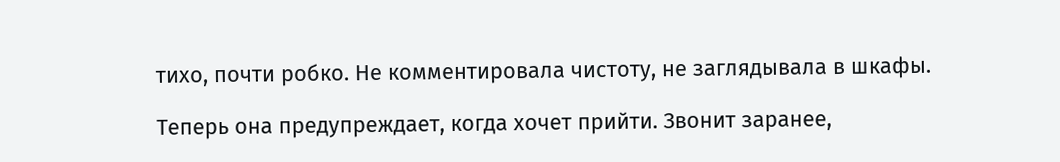тихо, почти робко. Не комментировала чистоту, не заглядывала в шкафы.

Теперь она предупреждает, когда хочет прийти. Звонит заранее,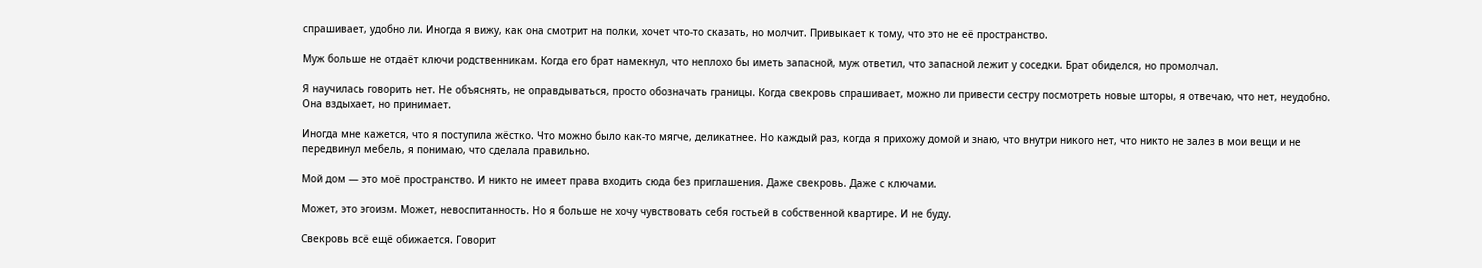спрашивает, удобно ли. Иногда я вижу, как она смотрит на полки, хочет что-то сказать, но молчит. Привыкает к тому, что это не её пространство.

Муж больше не отдаёт ключи родственникам. Когда его брат намекнул, что неплохо бы иметь запасной, муж ответил, что запасной лежит у соседки. Брат обиделся, но промолчал.

Я научилась говорить нет. Не объяснять, не оправдываться, просто обозначать границы. Когда свекровь спрашивает, можно ли привести сестру посмотреть новые шторы, я отвечаю, что нет, неудобно. Она вздыхает, но принимает.

Иногда мне кажется, что я поступила жёстко. Что можно было как-то мягче, деликатнее. Но каждый раз, когда я прихожу домой и знаю, что внутри никого нет, что никто не залез в мои вещи и не передвинул мебель, я понимаю, что сделала правильно.

Мой дом — это моё пространство. И никто не имеет права входить сюда без приглашения. Даже свекровь. Даже с ключами.

Может, это эгоизм. Может, невоспитанность. Но я больше не хочу чувствовать себя гостьей в собственной квартире. И не буду.

Свекровь всё ещё обижается. Говорит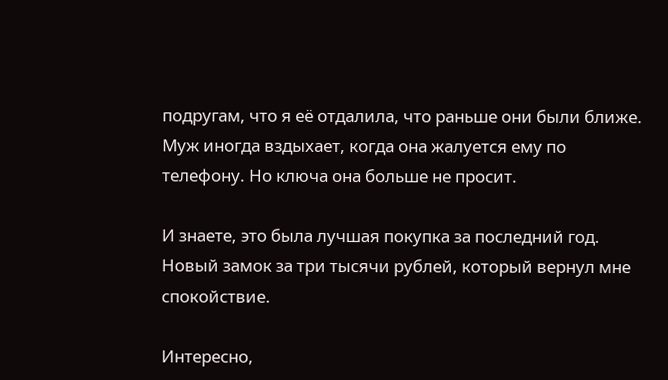подругам, что я её отдалила, что раньше они были ближе. Муж иногда вздыхает, когда она жалуется ему по телефону. Но ключа она больше не просит.

И знаете, это была лучшая покупка за последний год. Новый замок за три тысячи рублей, который вернул мне спокойствие.

Интересно,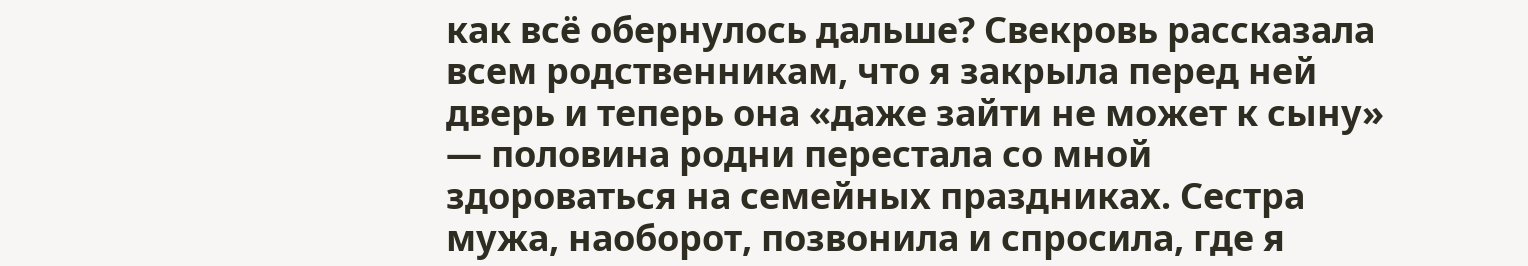как всё обернулось дальше? Свекровь рассказала всем родственникам, что я закрыла перед ней дверь и теперь она «даже зайти не может к сыну» — половина родни перестала со мной здороваться на семейных праздниках. Сестра мужа, наоборот, позвонила и спросила, где я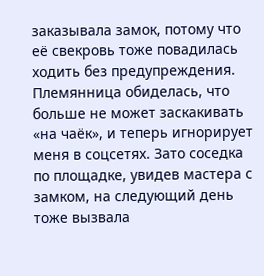заказывала замок, потому что её свекровь тоже повадилась ходить без предупреждения. Племянница обиделась, что больше не может заскакивать «на чаёк», и теперь игнорирует меня в соцсетях. Зато соседка по площадке, увидев мастера с замком, на следующий день тоже вызвала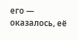его — оказалось, её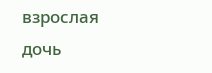взрослая дочь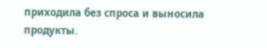приходила без спроса и выносила продукты.